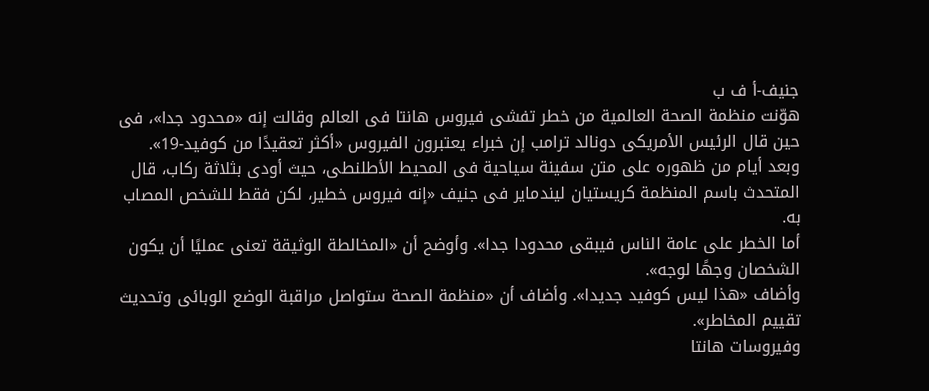جنيف-أ ف ب
هوّنت منظمة الصحة العالمية من خطر تفشى فيروس هانتا فى العالم وقالت إنه «محدود جدا»، فى حين قال الرئيس الأمريكى دونالد ترامب إن خبراء يعتبرون الفيروس «أكثر تعقيدًا من كوفيد-19».
وبعد أيام من ظهوره على متن سفينة سياحية فى المحيط الأطلنطى، حيث أودى بثلاثة ركاب، قال المتحدث باسم المنظمة كريستيان ليندماير فى جنيف «إنه فيروس خطير، لكن فقط للشخص المصاب به.
أما الخطر على عامة الناس فيبقى محدودا جدا». وأوضح أن «المخالطة الوثيقة تعنى عمليًا أن يكون الشخصان وجهًا لوجه».
وأضاف «هذا ليس كوفيد جديدا». وأضاف أن «منظمة الصحة ستواصل مراقبة الوضع الوبائى وتحديث تقييم المخاطر».
وفيروسات هانتا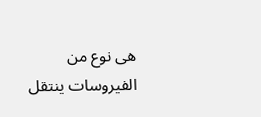هى نوع من الفيروسات ينتقل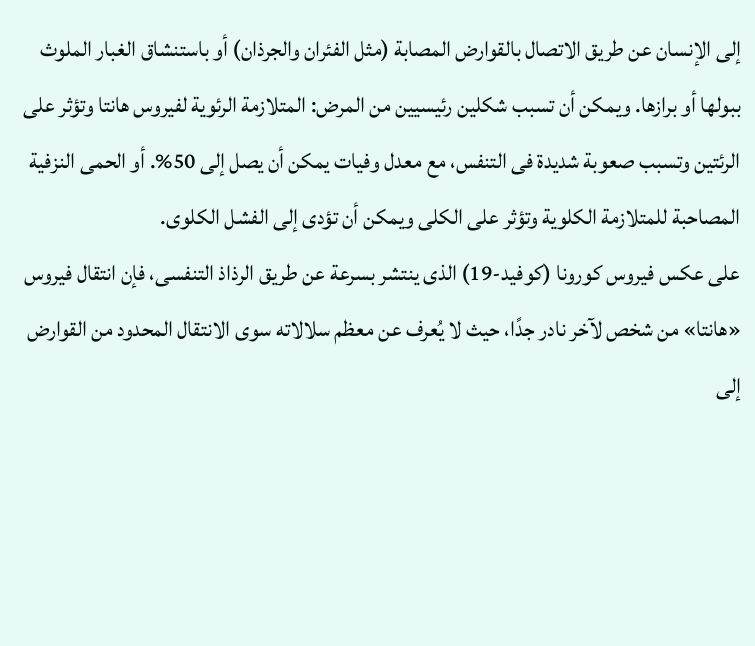إلى الإنسان عن طريق الاتصال بالقوارض المصابة (مثل الفئران والجرذان) أو باستنشاق الغبار الملوث ببولها أو برازها. ويمكن أن تسبب شكلين رئيسيين من المرض: المتلازمة الرئوية لفيروس هانتا وتؤثر على الرئتين وتسبب صعوبة شديدة فى التنفس، مع معدل وفيات يمكن أن يصل إلى 50%. أو الحمى النزفية المصاحبة للمتلازمة الكلوية وتؤثر على الكلى ويمكن أن تؤدى إلى الفشل الكلوى.
على عكس فيروس كورونا (كوفيد-19) الذى ينتشر بسرعة عن طريق الرذاذ التنفسى، فإن انتقال فيروس «هانتا» من شخص لآخر نادر جدًا، حيث لا يُعرف عن معظم سلالاته سوى الانتقال المحدود من القوارض إلى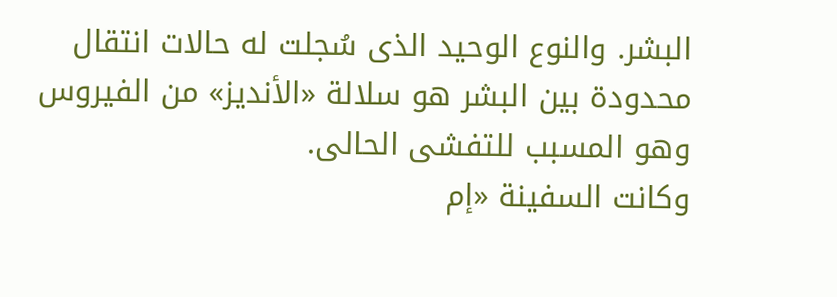البشر. والنوع الوحيد الذى سُجلت له حالات انتقال محدودة بين البشر هو سلالة «الأنديز» من الفيروس وهو المسبب للتفشى الحالى.
وكانت السفينة «إم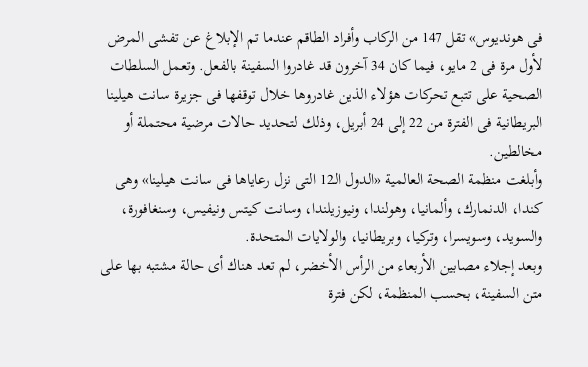فى هونديوس» تقل 147 من الركاب وأفراد الطاقم عندما تم الإبلاغ عن تفشى المرض لأول مرة فى 2 مايو، فيما كان 34 آخرون قد غادروا السفينة بالفعل. وتعمل السلطات الصحية على تتبع تحركات هؤلاء الذين غادروها خلال توقفها فى جزيرة سانت هيلينا البريطانية فى الفترة من 22 إلى 24 أبريل، وذلك لتحديد حالات مرضية محتملة أو مخالطين.
وأبلغت منظمة الصحة العالمية «الدول الـ12 التى نزل رعاياها فى سانت هيلينا» وهى كندا، الدنمارك، وألمانيا، وهولندا، ونيوزيلندا، وسانت كيتس ونيفيس، وسنغافورة، والسويد، وسويسرا، وتركيا، وبريطانيا، والولايات المتحدة.
وبعد إجلاء مصابين الأربعاء من الرأس الأخضر، لم تعد هناك أى حالة مشتبه بها على متن السفينة، بحسب المنظمة، لكن فترة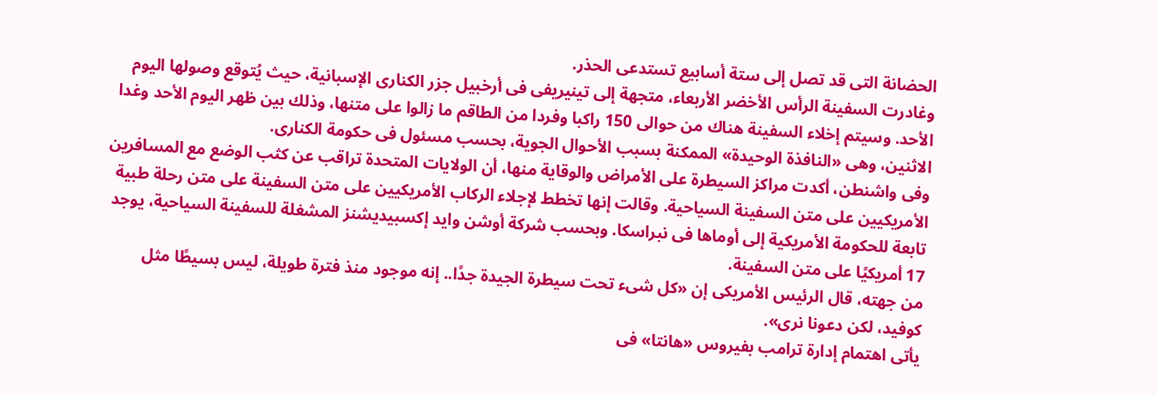الحضانة التى قد تصل إلى ستة أسابيع تستدعى الحذر.
وغادرت السفينة الرأس الأخضر الأربعاء، متجهة إلى تينيريفى فى أرخبيل جزر الكنارى الإسبانية، حيث يُتوقع وصولها اليوم الأحد. وسيتم إخلاء السفينة هناك من حوالى 150 راكبا وفردا من الطاقم ما زالوا على متنها، وذلك بين ظهر اليوم الأحد وغدا الاثنين، وهى «النافذة الوحيدة» الممكنة بسبب الأحوال الجوية، بحسب مسئول فى حكومة الكنارى.
وفى واشنطن، أكدت مراكز السيطرة على الأمراض والوقاية منها، أن الولايات المتحدة تراقب عن كثب الوضع مع المسافرين الأمريكيين على متن السفينة السياحية. وقالت إنها تخطط لإجلاء الركاب الأمريكيين على متن السفينة على متن رحلة طبية تابعة للحكومة الأمريكية إلى أوماها فى نبراسكا. وبحسب شركة أوشن وايد إكسبيديشنز المشغلة للسفينة السياحية، يوجد 17 أمريكيًا على متن السفينة.
من جهته، قال الرئيس الأمريكى إن «كل شىء تحت سيطرة الجيدة جدًا.. إنه موجود منذ فترة طويلة، ليس بسيطًا مثل كوفيد، لكن دعونا نرى».
يأتى اهتمام إدارة ترامب بفيروس «هانتا» فى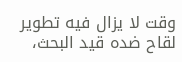وقت لا يزال فيه تطوير لقاح ضده قيد البحث،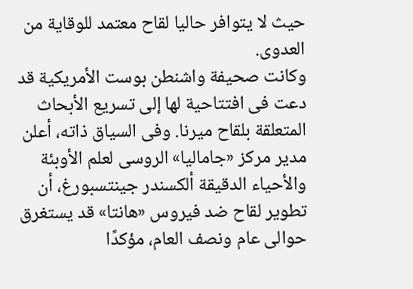حيث لا يتوافر حاليا لقاح معتمد للوقاية من العدوى.
وكانت صحيفة واشنطن بوست الأمريكية قد دعت فى افتتاحية لها إلى تسريع الأبحاث المتعلقة بلقاح ميرنا. وفى السياق ذاته، أعلن مدير مركز «جاماليا» الروسى لعلم الأوبئة والأحياء الدقيقة ألكسندر جينتسبورغ، أن تطوير لقاح ضد فيروس «هانتا» قد يستغرق حوالى عام ونصف العام، مؤكدًا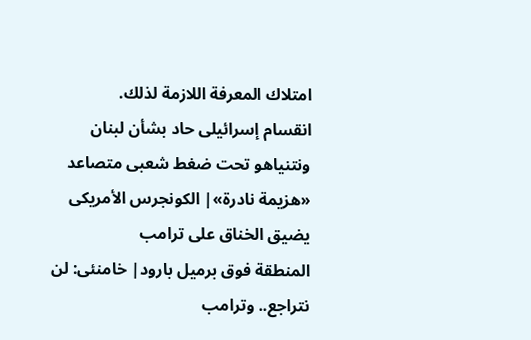امتلاك المعرفة اللازمة لذلك.
انقسام إسرائيلى حاد بشأن لبنان ونتنياهو تحت ضغط شعبى متصاعد
«هزيمة نادرة»| الكونجرس الأمريكى يضيق الخناق على ترامب
المنطقة فوق برميل بارود| خامنئى: لن نتراجع.. وترامب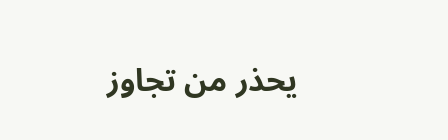يحذر من تجاوز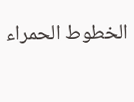الخطوط الحمراء